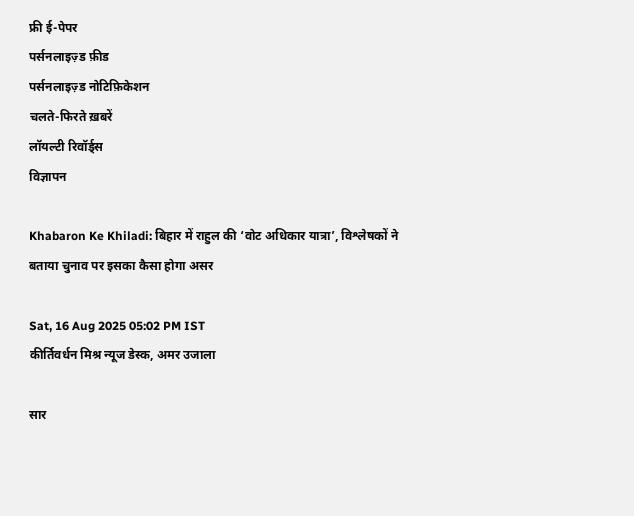फ्री ई-पेपर
पर्सनलाइज़्ड फ़ीड
पर्सनलाइज़्ड नोटिफ़िकेशन
चलते-फिरते ख़बरें
लॉयल्टी रिवॉर्ड्स
विज्ञापन

Khabaron Ke Khiladi: बिहार में राहुल की ‘वोट अधिकार यात्रा’, विश्लेषकों ने बताया चुनाव पर इसका कैसा होगा असर

Sat, 16 Aug 2025 05:02 PM IST
कीर्तिवर्धन मिश्र न्यूज डेस्क, अमर उजाला

सार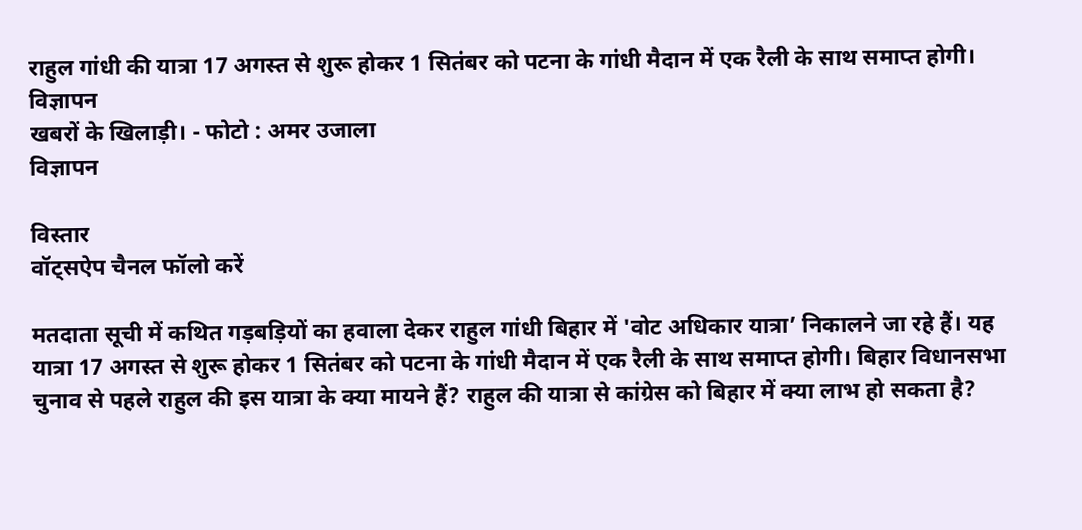राहुल गांधी की यात्रा 17 अगस्त से शुरू होकर 1 सितंबर को पटना के गांधी मैदान में एक रैली के साथ समाप्त होगी।
विज्ञापन
खबरों के खिलाड़ी। - फोटो : अमर उजाला
विज्ञापन

विस्तार
वॉट्सऐप चैनल फॉलो करें

मतदाता सूची में कथित गड़बड़ियों का हवाला देकर राहुल गांधी बिहार में 'वोट अधिकार यात्रा’ निकालने जा रहे हैं। यह यात्रा 17 अगस्त से शुरू होकर 1 सितंबर को पटना के गांधी मैदान में एक रैली के साथ समाप्त होगी। बिहार विधानसभा चुनाव से पहले राहुल की इस यात्रा के क्या मायने हैं? राहुल की यात्रा से कांग्रेस को बिहार में क्या लाभ हो सकता है?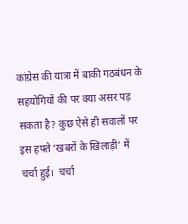कांग्रेस की यात्रा में बाकी गठबंधन के सहयोगियों की पर क्या असर पड़ सकता है? कुछ ऐसे ही सवालों पर इस हफ्ते ‘खबरों के खिलाड़ी’ में चर्चा हुई।  चर्चा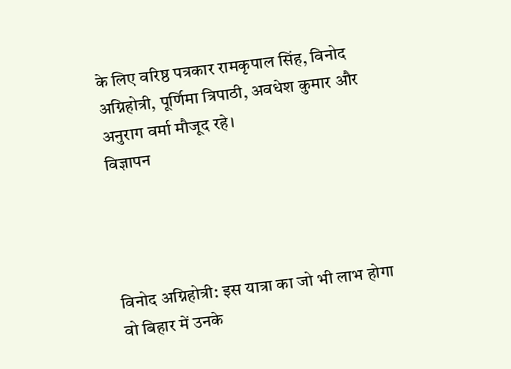के लिए वरिष्ठ पत्रकार रामकृपाल सिंह, विनोद अग्निहोत्री, पूर्णिमा त्रिपाठी, अवधेश कुमार और अनुराग वर्मा मौजूद रहे।
विज्ञापन




विनोद अग्निहोत्री: इस यात्रा का जो भी लाभ होगा वो बिहार में उनके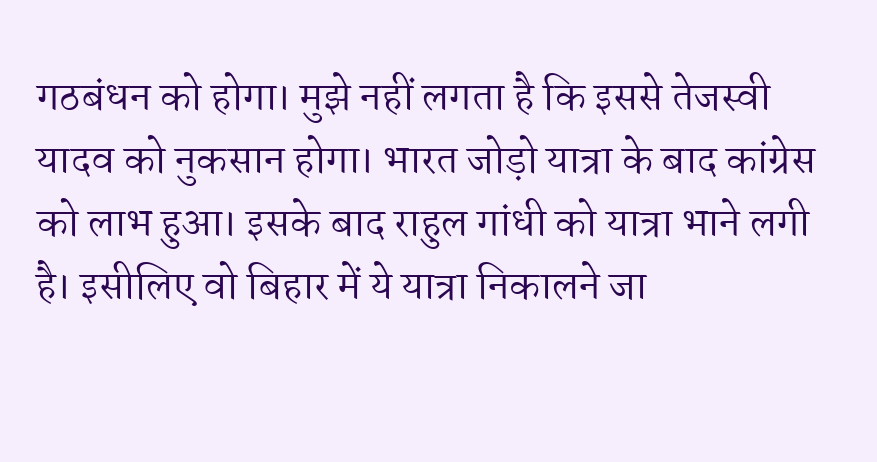गठबंधन को होगा। मुझे नहीं लगता है कि इससे तेजस्वी यादव को नुकसान होगा। भारत जोड़ो यात्रा के बाद कांग्रेस को लाभ हुआ। इसके बाद राहुल गांधी को यात्रा भाने लगी है। इसीलिए वो बिहार में ये यात्रा निकालने जा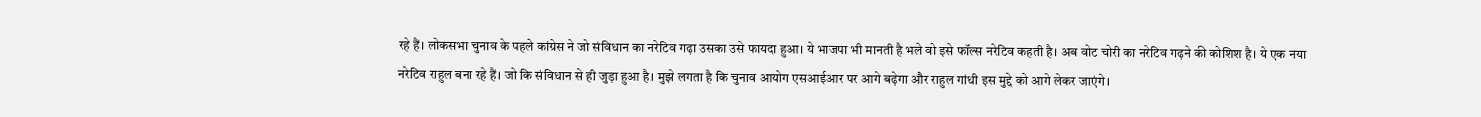रहे हैं। लोकसभा चुनाव के पहले कांग्रेस ने जो संविधान का नरेटिव गढ़ा उसका उसे फायदा हुआ। ये भाजपा भी मानती है भले वो इसे फॉल्स नरेटिव कहती है। अब वोट चोरी का नरेटिव गढ़ने की कोशिश है। ये एक नया नरेटिव राहुल बना रहे हैं। जो कि संविधान से ही जुड़ा हुआ है। मुझे लगता है कि चुनाव आयोग एसआईआर पर आगे बढ़ेगा और राहुल गांधी इस मुद्दे को आगे लेकर जाएंगे।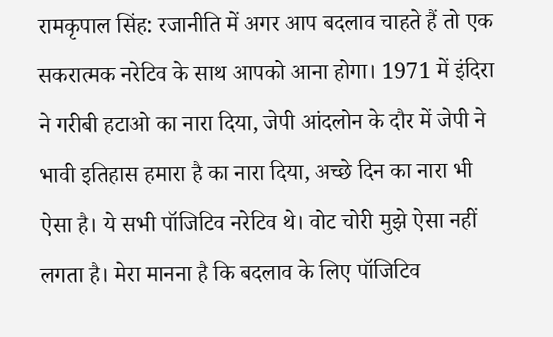रामकृपाल सिंह: रजानीति में अगर आप बदलाव चाहते हैं तो एक सकरात्मक नरेटिव के साथ आपको आना होगा। 1971 में इंदिरा ने गरीबी हटाओ का नारा दिया, जेपी आंदलोन के दौर में जेपी ने भावी इतिहास हमारा है का नारा दिया, अच्छे दिन का नारा भी ऐसा है। ये सभी पॉजिटिव नरेटिव थे। वोट चोरी मुझे ऐसा नहीं लगता है। मेरा मानना है कि बदलाव के लिए पॉजिटिव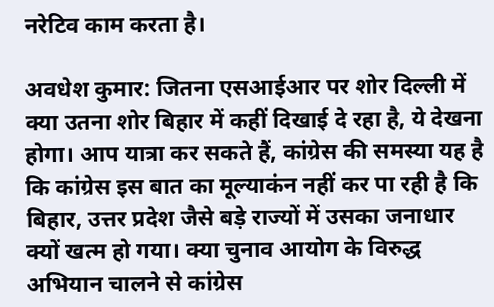नरेटिव काम करता है।

अवधेश कुमार: जितना एसआईआर पर शोर दिल्ली में क्या उतना शोर बिहार में कहीं दिखाई दे रहा है, ये देखना होगा। आप यात्रा कर सकते हैं, कांग्रेस की समस्या यह है कि कांग्रेस इस बात का मूल्याकंन नहीं कर पा रही है कि बिहार, उत्तर प्रदेश जैसे बड़े राज्यों में उसका जनाधार क्यों खत्म हो गया। क्या चुनाव आयोग के विरुद्ध अभियान चालने से कांग्रेस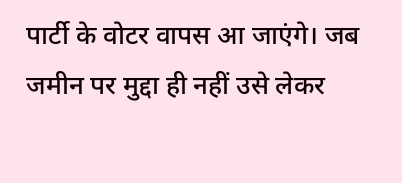पार्टी के वोटर वापस आ जाएंगे। जब जमीन पर मुद्दा ही नहीं उसे लेकर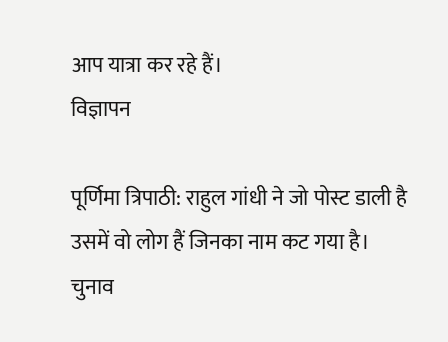आप यात्रा कर रहे हैं।
विज्ञापन

पूर्णिमा त्रिपाठी: राहुल गांधी ने जो पोस्ट डाली है उसमें वो लोग हैं जिनका नाम कट गया है। चुनाव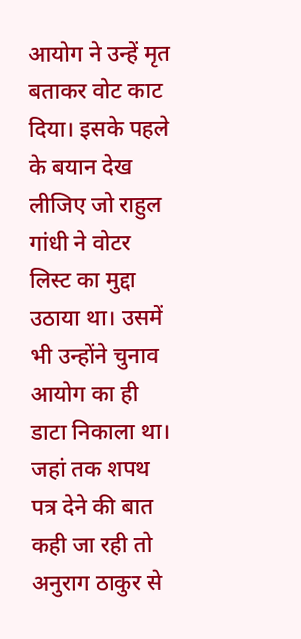आयोग ने उन्हें मृत बताकर वोट काट दिया। इसके पहले के बयान देख लीजिए जो राहुल गांधी ने वोटर लिस्ट का मुद्दा उठाया था। उसमें भी उन्होंने चुनाव आयोग का ही डाटा निकाला था। जहां तक शपथ पत्र देने की बात कही जा रही तो अनुराग ठाकुर से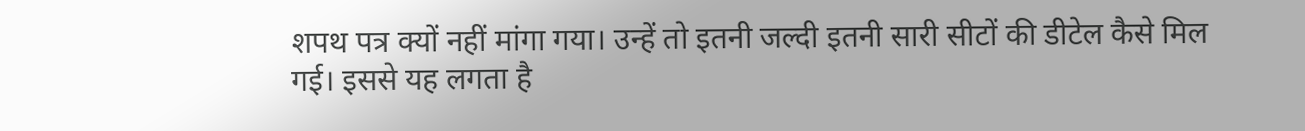शपथ पत्र क्यों नहीं मांगा गया। उन्हें तो इतनी जल्दी इतनी सारी सीटों की डीटेल कैसे मिल गई। इससे यह लगता है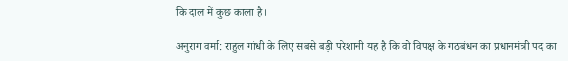कि दाल में कुछ काला है।

अनुराग वर्मा: राहुल गांधी के लिए सबसे बड़ी परेशानी यह है कि वो विपक्ष के गठबंधन का प्रधानमंत्री पद का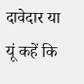दावेदार या यूं कहें कि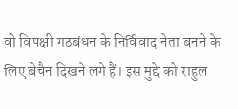वो विपक्षी गठबंधन के निर्विवाद नेता बनने के लिए बेचैन दिखने लगे हैं। इस मुद्दे को राहुल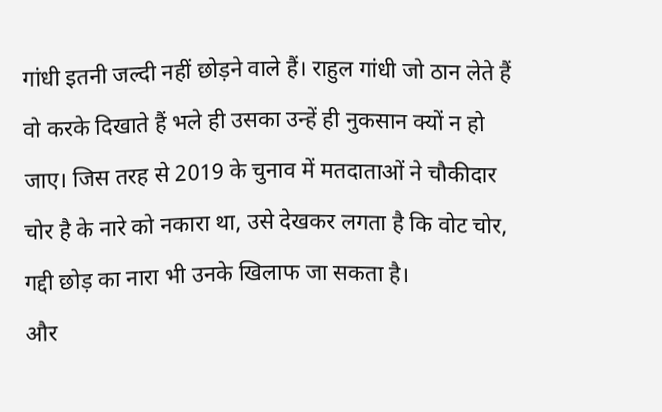गांधी इतनी जल्दी नहीं छोड़ने वाले हैं। राहुल गांधी जो ठान लेते हैं वो करके दिखाते हैं भले ही उसका उन्हें ही नुकसान क्यों न हो जाए। जिस तरह से 2019 के चुनाव में मतदाताओं ने चौकीदार चोर है के नारे को नकारा था, उसे देखकर लगता है कि वोट चोर, गद्दी छोड़ का नारा भी उनके खिलाफ जा सकता है।
और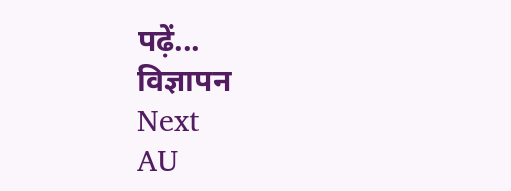पढ़ें...
विज्ञापन
Next
AU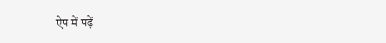ऐप में पढ़ें